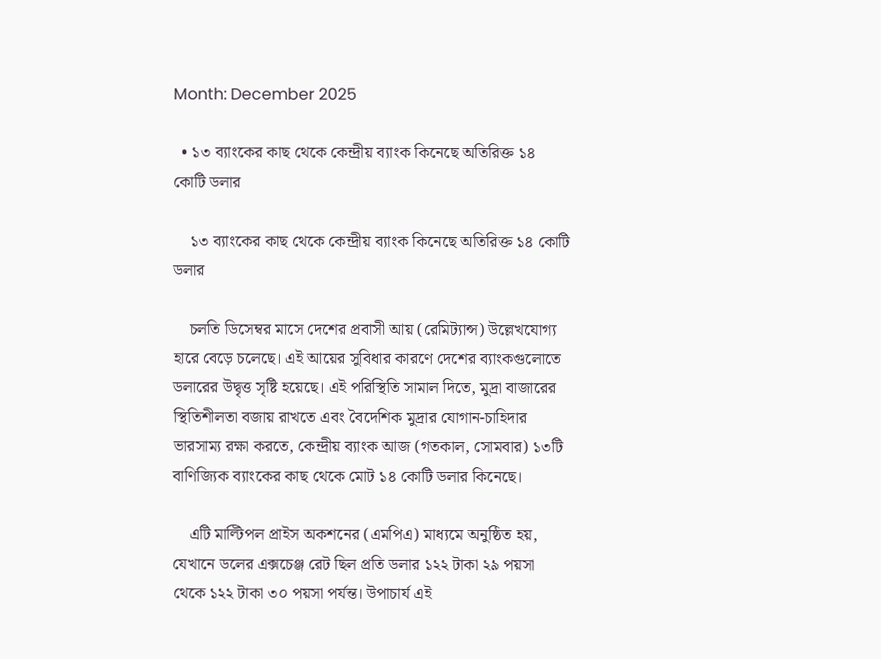Month: December 2025

  • ১৩ ব্যাংকের কাছ থেকে কেন্দ্রীয় ব্যাংক কিনেছে অতিরিক্ত ১৪ কোটি ডলার

    ১৩ ব্যাংকের কাছ থেকে কেন্দ্রীয় ব্যাংক কিনেছে অতিরিক্ত ১৪ কোটি ডলার

    চলতি ডিসেম্বর মাসে দেশের প্রবাসী আয় (রেমিট্যান্স) উল্লেখযোগ্য হারে বেড়ে চলেছে। এই আয়ের সুবিধার কারণে দেশের ব্যাংকগুলোতে ডলারের উদ্বৃত্ত সৃষ্টি হয়েছে। এই পরিস্থিতি সামাল দিতে, মুদ্রা বাজারের স্থিতিশীলতা বজায় রাখতে এবং বৈদেশিক মুদ্রার যোগান-চাহিদার ভারসাম্য রক্ষা করতে, কেন্দ্রীয় ব্যাংক আজ (গতকাল, সোমবার) ১৩টি বাণিজ্যিক ব্যাংকের কাছ থেকে মোট ১৪ কোটি ডলার কিনেছে।

    এটি মাল্টিপল প্রাইস অকশনের (এমপিএ) মাধ্যমে অনুষ্ঠিত হয়, যেখানে ডলের এক্সচেঞ্জ রেট ছিল প্রতি ডলার ১২২ টাকা ২৯ পয়সা থেকে ১২২ টাকা ৩০ পয়সা পর্যন্ত। উপাচার্য এই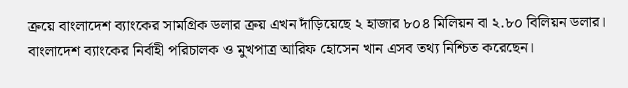ক্রয়ে বাংলাদেশ ব্যাংকের সামগ্রিক ডলার ক্রয় এখন দাঁড়িয়েছে ২ হাজার ৮০৪ মিলিয়ন বা ২.৮০ বিলিয়ন ডলার। বাংলাদেশ ব্যাংকের নির্বাহী পরিচালক ও মুখপাত্র আরিফ হোসেন খান এসব তথ্য নিশ্চিত করেছেন।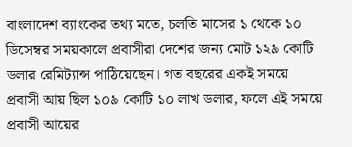বাংলাদেশ ব্যাংকের তথ্য মতে, চলতি মাসের ১ থেকে ১০ ডিসেম্বর সময়কালে প্রবাসীরা দেশের জন্য মোট ১২৯ কোটি ডলার রেমিট্যান্স পাঠিয়েছেন। গত বছরের একই সময়ে প্রবাসী আয় ছিল ১০৯ কোটি ১০ লাখ ডলার, ফলে এই সময়ে প্রবাসী আয়ের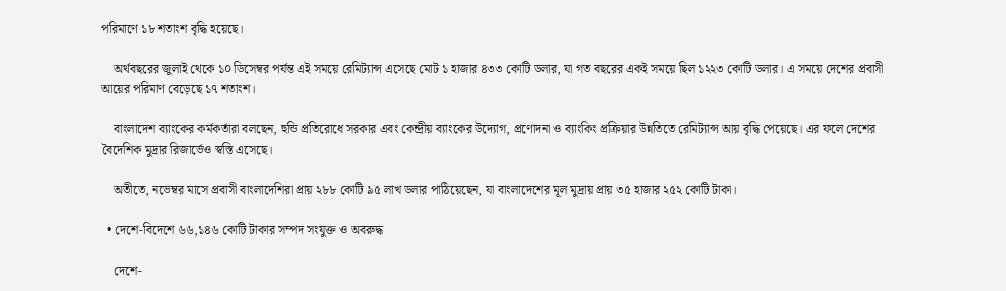পরিমাণে ১৮ শতাংশ বৃদ্ধি হয়েছে।

    অর্থবছরের জুলাই থেকে ১০ ডিসেম্বর পর্যন্ত এই সময়ে রেমিট্যান্স এসেছে মোট ১ হাজার ৪৩৩ কোটি ডলার, যা গত বছরের একই সময়ে ছিল ১২২৩ কোটি ডলার। এ সময়ে দেশের প্রবাসী আয়ের পরিমাণ বেড়েছে ১৭ শতাংশ।

    বাংলাদেশ ব্যাংকের কর্মকর্তারা বলছেন, হুন্ডি প্রতিরোধে সরকার এবং কেন্দ্রীয় ব্যাংকের উদ্যোগ, প্রণোদনা ও ব্যাংকিং প্রক্রিয়ার উন্নতিতে রেমিট্যান্স আয় বৃদ্ধি পেয়েছে। এর ফলে দেশের বৈদেশিক মুদ্রার রিজার্ভেও স্বস্তি এসেছে।

    অতীতে, নভেম্বর মাসে প্রবাসী বাংলাদেশিরা প্রায় ২৮৮ কোটি ৯৫ লাখ ডলার পাঠিয়েছেন, যা বাংলাদেশের মূল মুদ্রায় প্রায় ৩৫ হাজার ২৫২ কোটি টাকা।

  • দেশে-বিদেশে ৬৬,১৪৬ কোটি টাকার সম্পদ সংযুক্ত ও অবরুদ্ধ

    দেশে-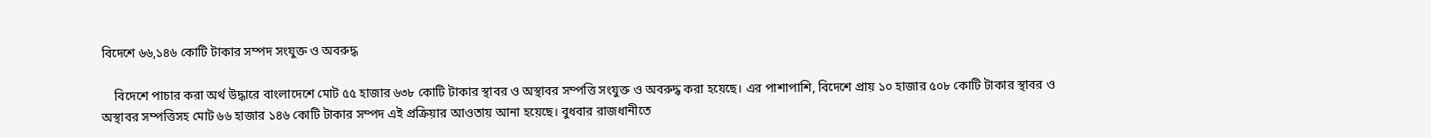বিদেশে ৬৬,১৪৬ কোটি টাকার সম্পদ সংযুক্ত ও অবরুদ্ধ

    বিদেশে পাচার করা অর্থ উদ্ধারে বাংলাদেশে মোট ৫৫ হাজার ৬৩৮ কোটি টাকার স্থাবর ও অস্থাবর সম্পত্তি সংযুক্ত ও অবরুদ্ধ করা হয়েছে। এর পাশাপাশি, বিদেশে প্রায় ১০ হাজার ৫০৮ কোটি টাকার স্থাবর ও অস্থাবর সম্পত্তিসহ মোট ৬৬ হাজার ১৪৬ কোটি টাকার সম্পদ এই প্রক্রিয়ার আওতায় আনা হয়েছে। বুধবার রাজধানীতে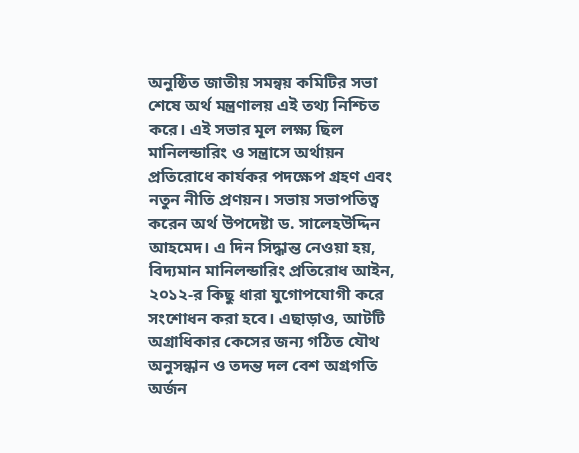অনুষ্ঠিত জাতীয় সমন্বয় কমিটির সভা শেষে অর্থ মন্ত্রণালয় এই তথ্য নিশ্চিত করে। এই সভার মূল লক্ষ্য ছিল মানিলন্ডারিং ও সন্ত্রাসে অর্থায়ন প্রতিরোধে কার্যকর পদক্ষেপ গ্রহণ এবং নতুন নীতি প্রণয়ন। সভায় সভাপতিত্ব করেন অর্থ উপদেষ্টা ড. সালেহউদ্দিন আহমেদ। এ দিন সিদ্ধান্ত নেওয়া হয়, বিদ্যমান মানিলন্ডারিং প্রতিরোধ আইন, ২০১২-র কিছু ধারা যুগোপযোগী করে সংশোধন করা হবে। এছাড়াও, আটটি অগ্রাধিকার কেসের জন্য গঠিত যৌথ অনুসন্ধান ও তদন্ত দল বেশ অগ্রগতি অর্জন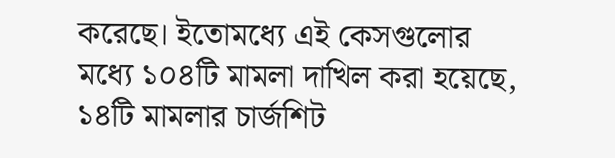করেছে। ইতোমধ্যে এই কেসগুলোর মধ্যে ১০৪টি মামলা দাখিল করা হয়েছে, ১৪টি মামলার চার্জশিট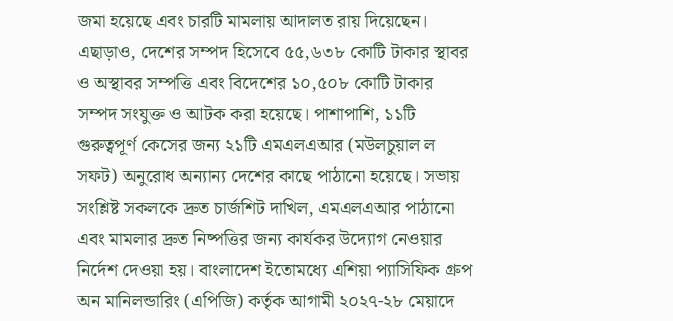জমা হয়েছে এবং চারটি মামলায় আদালত রায় দিয়েছেন। এছাড়াও, দেশের সম্পদ হিসেবে ৫৫,৬৩৮ কোটি টাকার স্থাবর ও অস্থাবর সম্পত্তি এবং বিদেশের ১০,৫০৮ কোটি টাকার সম্পদ সংযুক্ত ও আটক করা হয়েছে। পাশাপাশি, ১১টি গুরুত্বপূর্ণ কেসের জন্য ২১টি এমএলএআর (মউলচুয়াল ল সফট) অনুরোধ অন্যান্য দেশের কাছে পাঠানো হয়েছে। সভায় সংশ্লিষ্ট সকলকে দ্রুত চার্জশিট দাখিল, এমএলএআর পাঠানো এবং মামলার দ্রুত নিষ্পত্তির জন্য কার্যকর উদ্যোগ নেওয়ার নির্দেশ দেওয়া হয়। বাংলাদেশ ইতোমধ্যে এশিয়া প্যাসিফিক গ্রুপ অন মানিলন্ডারিং (এপিজি) কর্তৃক আগামী ২০২৭-২৮ মেয়াদে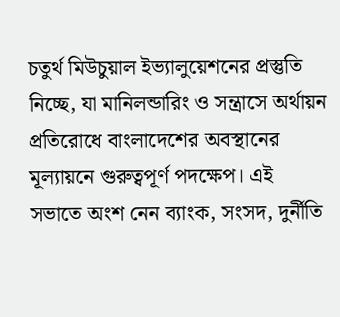চতুর্থ মিউচুয়াল ইভ্যালুয়েশনের প্রস্তুতি নিচ্ছে, যা মানিলন্ডারিং ও সন্ত্রাসে অর্থায়ন প্রতিরোধে বাংলাদেশের অবস্থানের মূল্যায়নে গুরুত্বপূর্ণ পদক্ষেপ। এই সভাতে অংশ নেন ব্যাংক, সংসদ, দুর্নীতি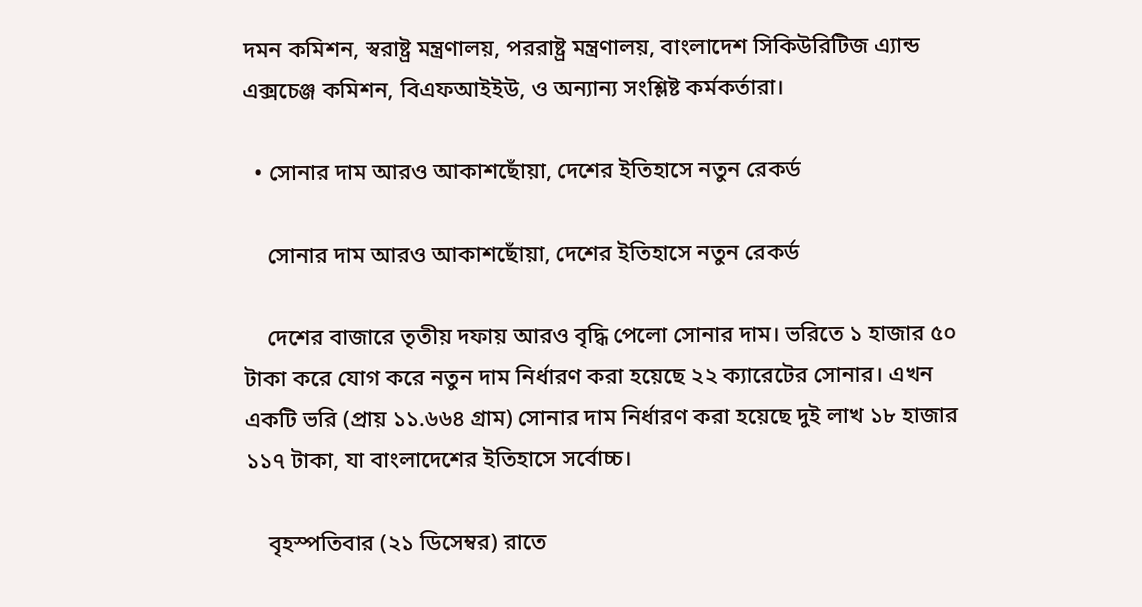দমন কমিশন, স্বরাষ্ট্র মন্ত্রণালয়, পররাষ্ট্র মন্ত্রণালয়, বাংলাদেশ সিকিউরিটিজ এ্যান্ড এক্সচেঞ্জ কমিশন, বিএফআইইউ, ও অন্যান্য সংশ্লিষ্ট কর্মকর্তারা।

  • সোনার দাম আরও আকাশছোঁয়া, দেশের ইতিহাসে নতুন রেকর্ড

    সোনার দাম আরও আকাশছোঁয়া, দেশের ইতিহাসে নতুন রেকর্ড

    দেশের বাজারে তৃতীয় দফায় আরও বৃদ্ধি পেলো সোনার দাম। ভরিতে ১ হাজার ৫০ টাকা করে যোগ করে নতুন দাম নির্ধারণ করা হয়েছে ২২ ক্যারেটের সোনার। এখন একটি ভরি (প্রায় ১১.৬৬৪ গ্রাম) সোনার দাম নির্ধারণ করা হয়েছে দুই লাখ ১৮ হাজার ১১৭ টাকা, যা বাংলাদেশের ইতিহাসে সর্বোচ্চ।

    বৃহস্পতিবার (২১ ডিসেম্বর) রাতে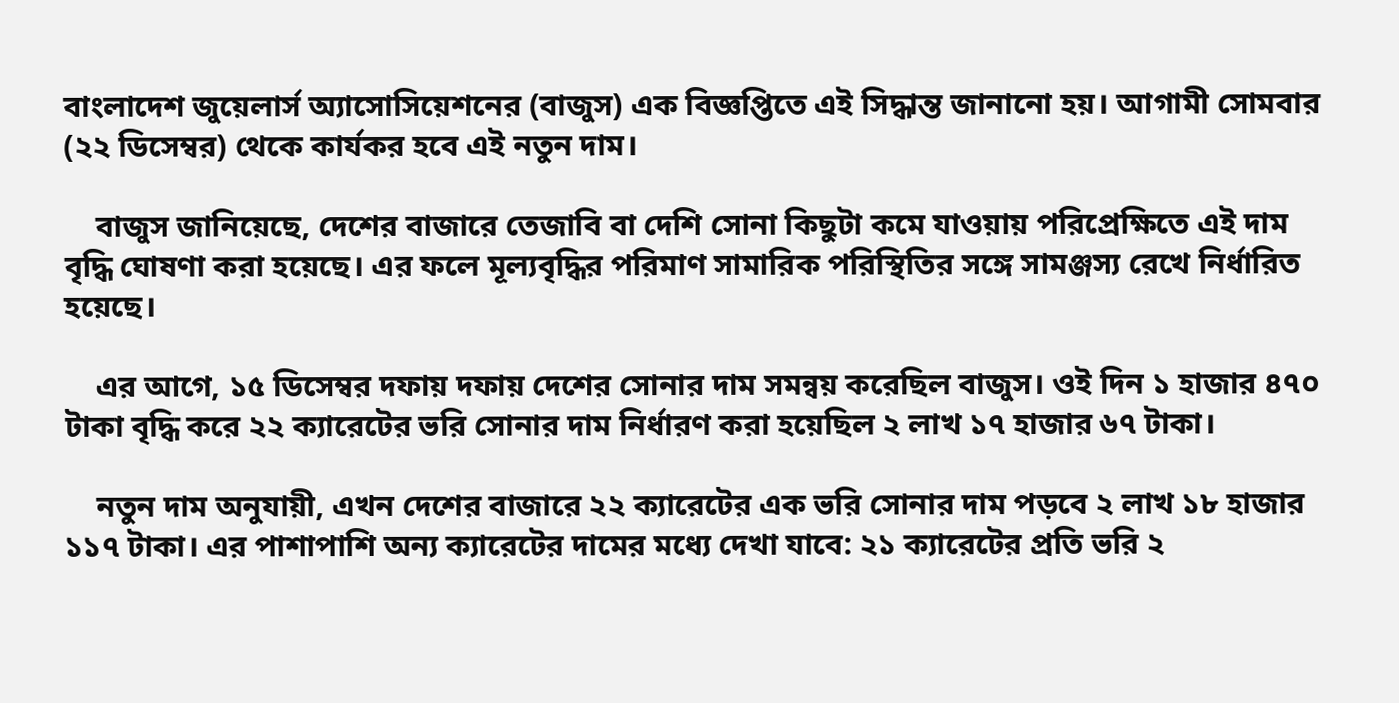বাংলাদেশ জুয়েলার্স অ্যাসোসিয়েশনের (বাজুস) এক বিজ্ঞপ্তিতে এই সিদ্ধান্ত জানানো হয়। আগামী সোমবার (২২ ডিসেম্বর) থেকে কার্যকর হবে এই নতুন দাম।

    বাজুস জানিয়েছে, দেশের বাজারে তেজাবি বা দেশি সোনা কিছুটা কমে যাওয়ায় পরিপ্রেক্ষিতে এই দাম বৃদ্ধি ঘোষণা করা হয়েছে। এর ফলে মূল্যবৃদ্ধির পরিমাণ সামারিক পরিস্থিতির সঙ্গে সামঞ্জস্য রেখে নির্ধারিত হয়েছে।

    এর আগে, ১৫ ডিসেম্বর দফায় দফায় দেশের সোনার দাম সমন্বয় করেছিল বাজুস। ওই দিন ১ হাজার ৪৭০ টাকা বৃদ্ধি করে ২২ ক্যারেটের ভরি সোনার দাম নির্ধারণ করা হয়েছিল ২ লাখ ১৭ হাজার ৬৭ টাকা।

    নতুন দাম অনুযায়ী, এখন দেশের বাজারে ২২ ক্যারেটের এক ভরি সোনার দাম পড়বে ২ লাখ ১৮ হাজার ১১৭ টাকা। এর পাশাপাশি অন্য ক্যারেটের দামের মধ্যে দেখা যাবে: ২১ ক্যারেটের প্রতি ভরি ২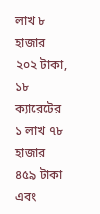লাখ ৮ হাজার ২০২ টাকা, ১৮ ক্যারেটের ১ লাখ ৭৮ হাজার ৪৫৯ টাকা এবং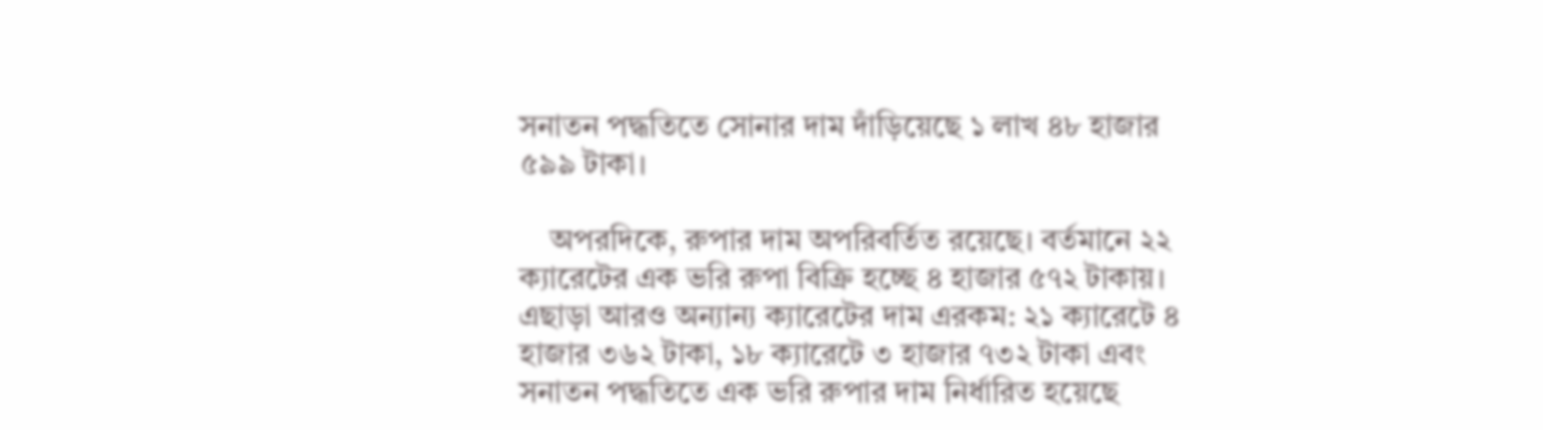সনাতন পদ্ধতিতে সোনার দাম দাঁড়িয়েছে ১ লাখ ৪৮ হাজার ৫৯৯ টাকা।

    অপরদিকে, রুপার দাম অপরিবর্তিত রয়েছে। বর্তমানে ২২ ক্যারেটের এক ভরি রুপা বিক্রি হচ্ছে ৪ হাজার ৫৭২ টাকায়। এছাড়া আরও অন্যান্য ক্যারেটের দাম এরকম: ২১ ক্যারেটে ৪ হাজার ৩৬২ টাকা, ১৮ ক্যারেটে ৩ হাজার ৭৩২ টাকা এবং সনাতন পদ্ধতিতে এক ভরি রুপার দাম নির্ধারিত হয়েছে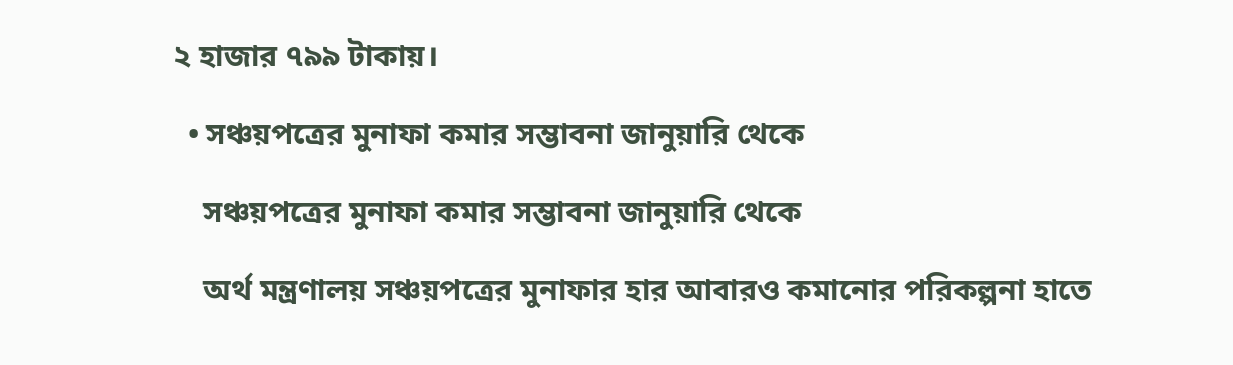২ হাজার ৭৯৯ টাকায়।

  • সঞ্চয়পত্রের মুনাফা কমার সম্ভাবনা জানুয়ারি থেকে

    সঞ্চয়পত্রের মুনাফা কমার সম্ভাবনা জানুয়ারি থেকে

    অর্থ মন্ত্রণালয় সঞ্চয়পত্রের মুনাফার হার আবারও কমানোর পরিকল্পনা হাতে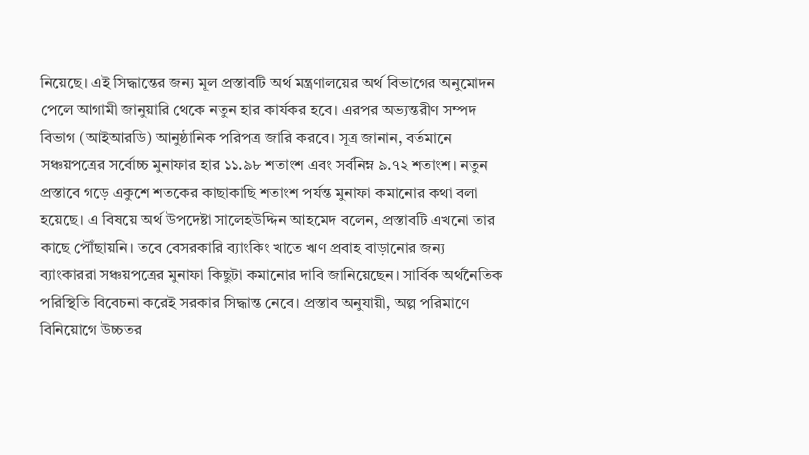নিয়েছে। এই সিদ্ধান্তের জন্য মূল প্রস্তাবটি অর্থ মন্ত্রণালয়ের অর্থ বিভাগের অনুমোদন পেলে আগামী জানুয়ারি থেকে নতুন হার কার্যকর হবে। এরপর অভ্যন্তরীণ সম্পদ বিভাগ (আইআরডি) আনুষ্ঠানিক পরিপত্র জারি করবে। সূত্র জানান, বর্তমানে সঞ্চয়পত্রের সর্বোচ্চ মুনাফার হার ১১.৯৮ শতাংশ এবং সর্বনিম্ন ৯.৭২ শতাংশ। নতুন প্রস্তাবে গড়ে একুশে শতকের কাছাকাছি শতাংশ পর্যন্ত মুনাফা কমানোর কথা বলা হয়েছে। এ বিষয়ে অর্থ উপদেষ্টা সালেহউদ্দিন আহমেদ বলেন, প্রস্তাবটি এখনো তার কাছে পৌঁছায়নি। তবে বেসরকারি ব্যাংকিং খাতে ঋণ প্রবাহ বাড়ানোর জন্য ব্যাংকাররা সঞ্চয়পত্রের মুনাফা কিছুটা কমানোর দাবি জানিয়েছেন। সার্বিক অর্থনৈতিক পরিস্থিতি বিবেচনা করেই সরকার সিদ্ধান্ত নেবে। প্রস্তাব অনুযায়ী, অল্প পরিমাণে বিনিয়োগে উচ্চতর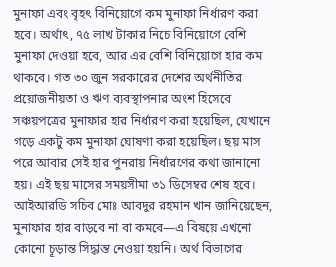মুনাফা এবং বৃহৎ বিনিয়োগে কম মুনাফা নির্ধারণ করা হবে। অর্থাৎ, ৭৫ লাখ টাকার নিচে বিনিয়োগে বেশি মুনাফা দেওয়া হবে, আর এর বেশি বিনিয়োগে হার কম থাকবে। গত ৩০ জুন সরকারের দেশের অর্থনীতির প্রয়োজনীয়তা ও ঋণ ব্যবস্থাপনার অংশ হিসেবে সঞ্চয়পত্রের মুনাফার হার নির্ধারণ করা হয়েছিল, যেখানে গড়ে একটু কম মুনাফা ঘোষণা করা হয়েছিল। ছয় মাস পরে আবার সেই হার পুনরায় নির্ধারণের কথা জানানো হয়। এই ছয় মাসের সময়সীমা ৩১ ডিসেম্বর শেষ হবে। আইআরডি সচিব মোঃ আবদুর রহমান খান জানিয়েছেন, মুনাফার হার বাড়বে না বা কমবে—এ বিষয়ে এখনো কোনো চূড়ান্ত সিদ্ধান্ত নেওয়া হয়নি। অর্থ বিভাগের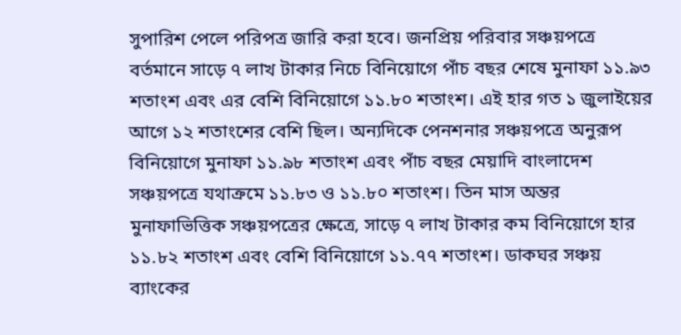সুপারিশ পেলে পরিপত্র জারি করা হবে। জনপ্রিয় পরিবার সঞ্চয়পত্রে বর্তমানে সাড়ে ৭ লাখ টাকার নিচে বিনিয়োগে পাঁচ বছর শেষে মুনাফা ১১.৯৩ শতাংশ এবং এর বেশি বিনিয়োগে ১১.৮০ শতাংশ। এই হার গত ১ জুলাইয়ের আগে ১২ শতাংশের বেশি ছিল। অন্যদিকে পেনশনার সঞ্চয়পত্রে অনুরূপ বিনিয়োগে মুনাফা ১১.৯৮ শতাংশ এবং পাঁচ বছর মেয়াদি বাংলাদেশ সঞ্চয়পত্রে যথাক্রমে ১১.৮৩ ও ১১.৮০ শতাংশ। তিন মাস অন্তর মুনাফাভিত্তিক সঞ্চয়পত্রের ক্ষেত্রে, সাড়ে ৭ লাখ টাকার কম বিনিয়োগে হার ১১.৮২ শতাংশ এবং বেশি বিনিয়োগে ১১.৭৭ শতাংশ। ডাকঘর সঞ্চয় ব্যাংকের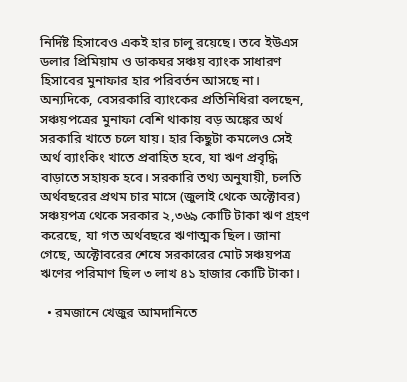নির্দিষ্ট হিসাবেও একই হার চালু রয়েছে। তবে ইউএস ডলার প্রিমিয়াম ও ডাকঘর সঞ্চয় ব্যাংক সাধারণ হিসাবের মুনাফার হার পরিবর্তন আসছে না। অন্যদিকে, বেসরকারি ব্যাংকের প্রতিনিধিরা বলছেন, সঞ্চয়পত্রের মুনাফা বেশি থাকায় বড় অঙ্কের অর্থ সরকারি খাতে চলে যায়। হার কিছুটা কমলেও সেই অর্থ ব্যাংকিং খাতে প্রবাহিত হবে, যা ঋণ প্রবৃদ্ধি বাড়াতে সহায়ক হবে। সরকারি তথ্য অনুযায়ী, চলতি অর্থবছরের প্রথম চার মাসে (জুলাই থেকে অক্টোবর) সঞ্চয়পত্র থেকে সরকার ২,৩৬৯ কোটি টাকা ঋণ গ্রহণ করেছে, যা গত অর্থবছরে ঋণাত্মক ছিল। জানা গেছে, অক্টোবরের শেষে সরকারের মোট সঞ্চয়পত্র ঋণের পরিমাণ ছিল ৩ লাখ ৪১ হাজার কোটি টাকা।

  • রমজানে খেজুর আমদানিতে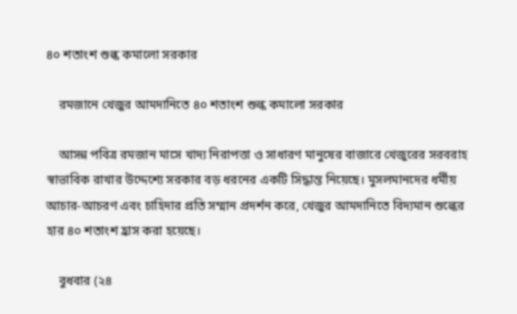৪০ শতাংশ শুল্ক কমালো সরকার

    রমজানে খেজুর আমদানিতে ৪০ শতাংশ শুল্ক কমালো সরকার

    আসন্ন পবিত্র রমজান মাসে খাদ্য নিরাপত্তা ও সাধারণ মানুষের বাজারে খেজুরের সরবরাহ স্বাভাবিক রাখার উদ্দেশ্যে সরকার বড় ধরনের একটি সিদ্ধান্ত নিয়েছে। মুসলমানদের ধর্মীয় আচার-আচরণ এবং চাহিদার প্রতি সম্মান প্রদর্শন করে, খেজুর আমদানিতে বিদ্যমান শুল্কের হার ৪০ শতাংশ হ্রাস করা হয়েছে।

    বুধবার (২৪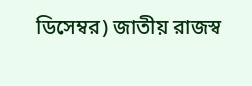ডিসেম্বর) জাতীয় রাজস্ব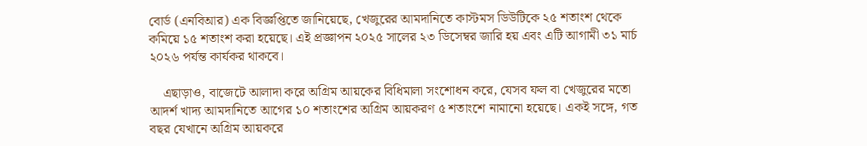বোর্ড (এনবিআর) এক বিজ্ঞপ্তিতে জানিয়েছে, খেজুরের আমদানিতে কাস্টমস ডিউটিকে ২৫ শতাংশ থেকে কমিয়ে ১৫ শতাংশ করা হয়েছে। এই প্রজ্ঞাপন ২০২৫ সালের ২৩ ডিসেম্বর জারি হয় এবং এটি আগামী ৩১ মার্চ ২০২৬ পর্যন্ত কার্যকর থাকবে।

    এছাড়াও, বাজেটে আলাদা করে অগ্রিম আয়কের বিধিমালা সংশোধন করে, যেসব ফল বা খেজুরের মতো আদর্শ খাদ্য আমদানিতে আগের ১০ শতাংশের অগ্রিম আয়করণ ৫ শতাংশে নামানো হয়েছে। একই সঙ্গে, গত বছর যেখানে অগ্রিম আয়করে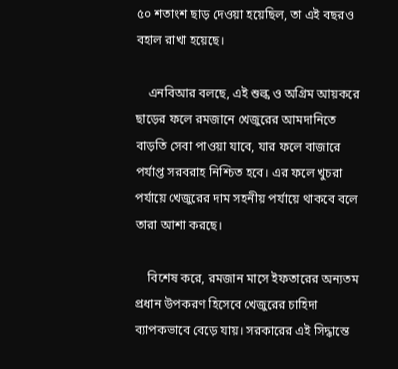৫০ শতাংশ ছাড় দেওয়া হয়েছিল, তা এই বছরও বহাল রাখা হয়েছে।

    এনবিআর বলছে, এই শুল্ক ও অগ্রিম আয়করে ছাড়ের ফলে রমজানে খেজুরের আমদানিতে বাড়তি সেবা পাওয়া যাবে, যার ফলে বাজারে পর্যাপ্ত সরবরাহ নিশ্চিত হবে। এর ফলে খুচরা পর্যায়ে খেজুরের দাম সহনীয় পর্যায়ে থাকবে বলে তারা আশা করছে।

    বিশেষ করে, রমজান মাসে ইফতারের অন্যতম প্রধান উপকরণ হিসেবে খেজুরের চাহিদা ব্যাপকভাবে বেড়ে যায়। সরকারের এই সিদ্ধান্তে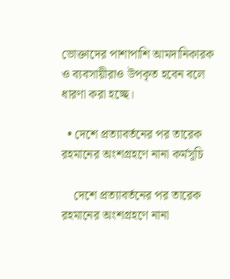ভোক্তাদের পাশাপাশি আমদানিকারক ও ব্যবসায়ীরাও উপকৃত হবেন বলে ধারণা করা হচ্ছে।

  • দেশে প্রত্যাবর্তনের পর তারেক রহমানের অংশগ্রহণে নানা কর্মসূচি

    দেশে প্রত্যাবর্তনের পর তারেক রহমানের অংশগ্রহণে নানা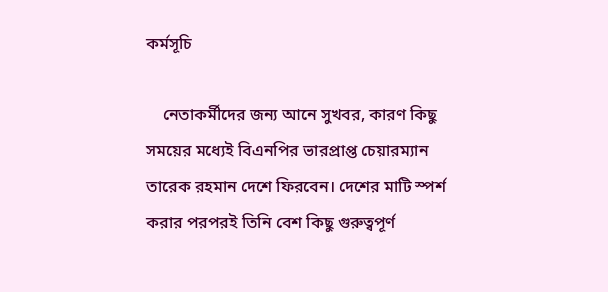কর্মসূচি

    নেতাকর্মীদের জন্য আনে সুখবর, কারণ কিছু সময়ের মধ্যেই বিএনপির ভারপ্রাপ্ত চেয়ারম্যান তারেক রহমান দেশে ফিরবেন। দেশের মাটি স্পর্শ করার পরপরই তিনি বেশ কিছু গুরুত্বপূর্ণ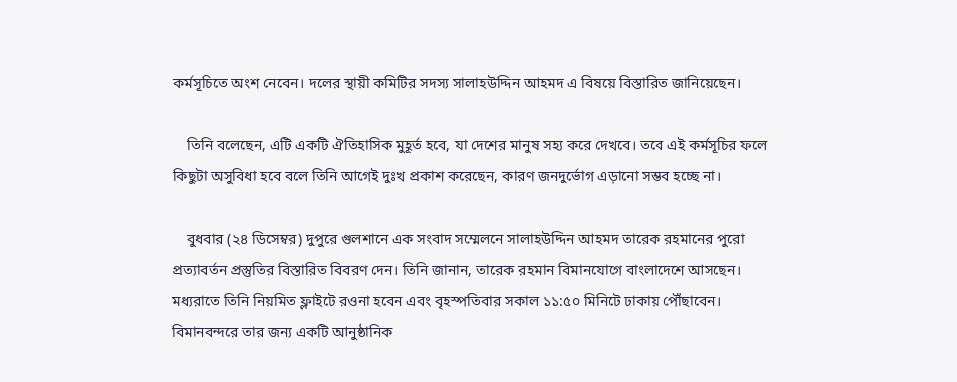কর্মসূচিতে অংশ নেবেন। দলের স্থায়ী কমিটির সদস্য সালাহউদ্দিন আহমদ এ বিষয়ে বিস্তারিত জানিয়েছেন।

    তিনি বলেছেন, এটি একটি ঐতিহাসিক মুহূর্ত হবে, যা দেশের মানুষ সহ্য করে দেখবে। তবে এই কর্মসূচির ফলে কিছুটা অসুবিধা হবে বলে তিনি আগেই দুঃখ প্রকাশ করেছেন, কারণ জনদুর্ভোগ এড়ানো সম্ভব হচ্ছে না।

    বুধবার (২৪ ডিসেম্বর) দুপুরে গুলশানে এক সংবাদ সম্মেলনে সালাহউদ্দিন আহমদ তারেক রহমানের পুরো প্রত্যাবর্তন প্রস্তুতির বিস্তারিত বিবরণ দেন। তিনি জানান, তারেক রহমান বিমানযোগে বাংলাদেশে আসছেন। মধ্যরাতে তিনি নিয়মিত ফ্লাইটে রওনা হবেন এবং বৃহস্পতিবার সকাল ১১:৫০ মিনিটে ঢাকায় পৌঁছাবেন। বিমানবন্দরে তার জন্য একটি আনুষ্ঠানিক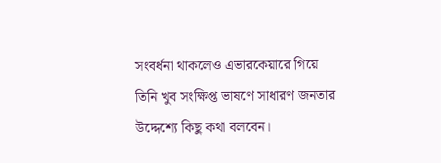সংবর্ধনা থাকলেও এভারকেয়ারে গিয়ে তিনি খুব সংক্ষিপ্ত ভাষণে সাধারণ জনতার উদ্দেশ্যে কিছু কথা বলবেন।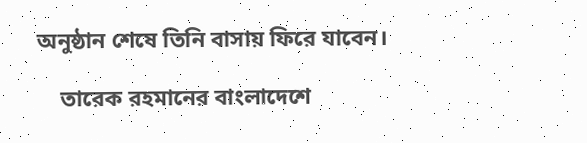অনুষ্ঠান শেষে তিনি বাসায় ফিরে যাবেন।

    তারেক রহমানের বাংলাদেশে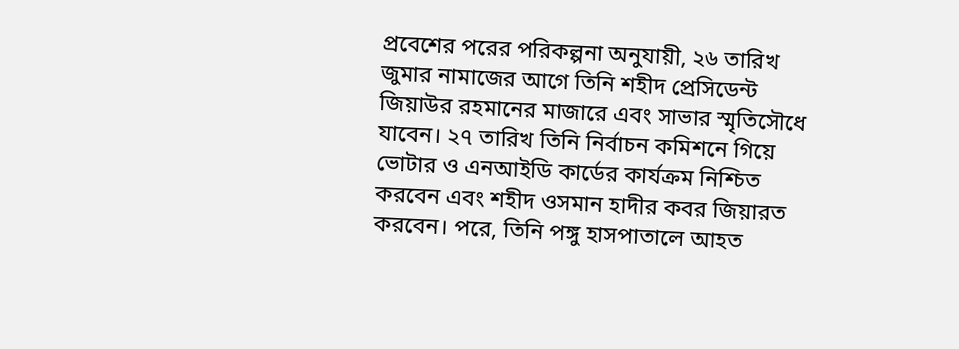প্রবেশের পরের পরিকল্পনা অনুযায়ী, ২৬ তারিখ জুমার নামাজের আগে তিনি শহীদ প্রেসিডেন্ট জিয়াউর রহমানের মাজারে এবং সাভার স্মৃতিসৌধে যাবেন। ২৭ তারিখ তিনি নির্বাচন কমিশনে গিয়ে ভোটার ও এনআইডি কার্ডের কার্যক্রম নিশ্চিত করবেন এবং শহীদ ওসমান হাদীর কবর জিয়ারত করবেন। পরে, তিনি পঙ্গু হাসপাতালে আহত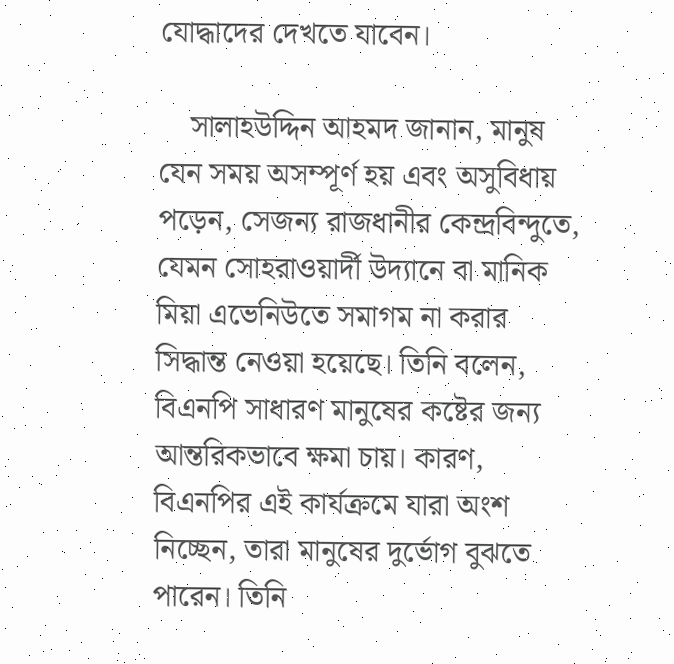যোদ্ধাদের দেখতে যাবেন।

    সালাহউদ্দিন আহমদ জানান, মানুষ যেন সময় অসম্পূর্ণ হয় এবং অসুবিধায় পড়েন, সেজন্য রাজধানীর কেন্দ্রবিন্দুতে, যেমন সোহরাওয়ার্দী উদ্যানে বা মানিক মিয়া এভেনিউতে সমাগম না করার সিদ্ধান্ত নেওয়া হয়েছে। তিনি বলেন, বিএনপি সাধারণ মানুষের কষ্টের জন্য আন্তরিকভাবে ক্ষমা চায়। কারণ, বিএনপির এই কার্যক্রমে যারা অংশ নিচ্ছেন, তারা মানুষের দুর্ভোগ বুঝতে পারেন। তিনি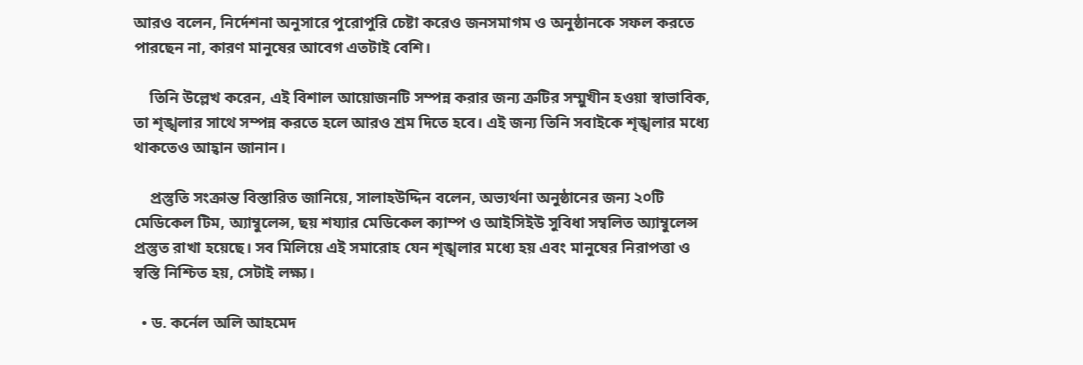আরও বলেন, নির্দেশনা অনুসারে পুরোপুরি চেষ্টা করেও জনসমাগম ও অনুষ্ঠানকে সফল করতে পারছেন না, কারণ মানুষের আবেগ এতটাই বেশি।

    তিনি উল্লেখ করেন, এই বিশাল আয়োজনটি সম্পন্ন করার জন্য ত্রুটির সম্মুখীন হওয়া স্বাভাবিক, তা শৃঙ্খলার সাথে সম্পন্ন করতে হলে আরও শ্রম দিতে হবে। এই জন্য তিনি সবাইকে শৃঙ্খলার মধ্যে থাকতেও আহ্বান জানান।

    প্রস্তুতি সংক্রান্ত বিস্তারিত জানিয়ে, সালাহউদ্দিন বলেন, অভ্যর্থনা অনুষ্ঠানের জন্য ২০টি মেডিকেল টিম, অ্যাম্বুলেন্স, ছয় শয্যার মেডিকেল ক্যাম্প ও আইসিইউ সুবিধা সম্বলিত অ্যাম্বুলেন্স প্রস্তুত রাখা হয়েছে। সব মিলিয়ে এই সমারোহ যেন শৃঙ্খলার মধ্যে হয় এবং মানুষের নিরাপত্তা ও স্বস্তি নিশ্চিত হয়, সেটাই লক্ষ্য।

  • ড. কর্নেল অলি আহমেদ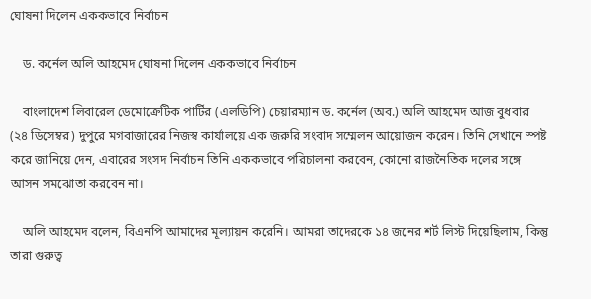ঘোষনা দিলেন এককভাবে নির্বাচন

    ড. কর্নেল অলি আহমেদ ঘোষনা দিলেন এককভাবে নির্বাচন

    বাংলাদেশ লিবারেল ডেমোক্রেটিক পার্টির (এলডিপি) চেয়ারম্যান ড. কর্নেল (অব.) অলি আহমেদ আজ বুধবার (২৪ ডিসেম্বর) দুপুরে মগবাজারের নিজস্ব কার্যালয়ে এক জরুরি সংবাদ সম্মেলন আয়োজন করেন। তিনি সেখানে স্পষ্ট করে জানিয়ে দেন, এবারের সংসদ নির্বাচন তিনি এককভাবে পরিচালনা করবেন, কোনো রাজনৈতিক দলের সঙ্গে আসন সমঝোতা করবেন না।

    অলি আহমেদ বলেন, বিএনপি আমাদের মূল্যায়ন করেনি। আমরা তাদেরকে ১৪ জনের শর্ট লিস্ট দিয়েছিলাম, কিন্তু তারা গুরুত্ব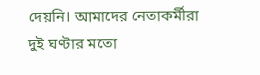দেয়নি। আমাদের নেতাকর্মীরা দুই ঘণ্টার মতো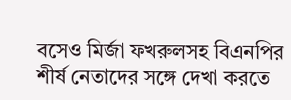বসেও মির্জা ফখরুলসহ বিএনপির শীর্ষ নেতাদের সঙ্গে দেখা করতে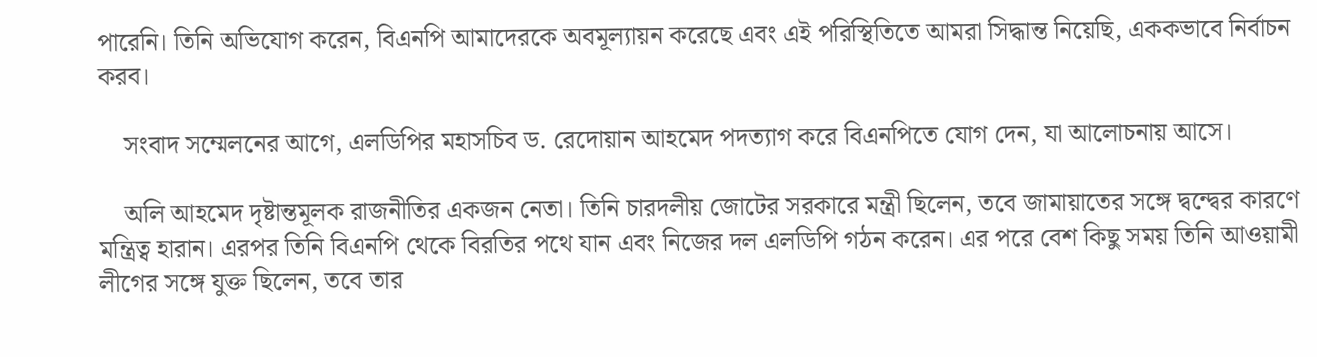পারেনি। তিনি অভিযোগ করেন, বিএনপি আমাদেরকে অবমূল্যায়ন করেছে এবং এই পরিস্থিতিতে আমরা সিদ্ধান্ত নিয়েছি, এককভাবে নির্বাচন করব।

    সংবাদ সম্মেলনের আগে, এলডিপির মহাসচিব ড. রেদোয়ান আহমেদ পদত্যাগ করে বিএনপিতে যোগ দেন, যা আলোচনায় আসে।

    অলি আহমেদ দৃষ্টান্তমূলক রাজনীতির একজন নেতা। তিনি চারদলীয় জোটের সরকারে মন্ত্রী ছিলেন, তবে জামায়াতের সঙ্গে দ্বন্দ্বের কারণে মন্ত্রিত্ব হারান। এরপর তিনি বিএনপি থেকে বিরতির পথে যান এবং নিজের দল এলডিপি গঠন করেন। এর পরে বেশ কিছু সময় তিনি আওয়ামী লীগের সঙ্গে যুক্ত ছিলেন, তবে তার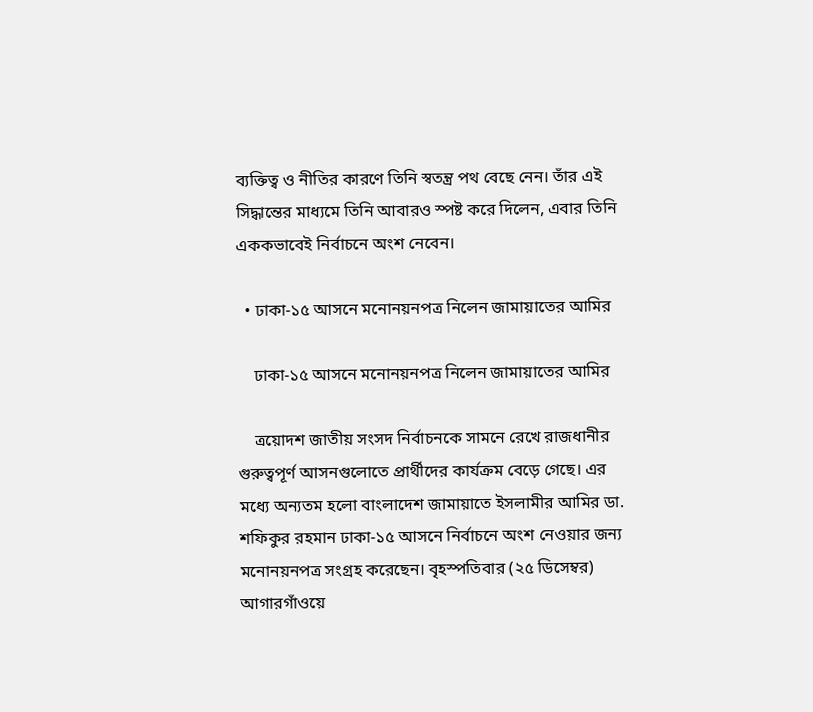ব্যক্তিত্ব ও নীতির কারণে তিনি স্বতন্ত্র পথ বেছে নেন। তাঁর এই সিদ্ধান্তের মাধ্যমে তিনি আবারও স্পষ্ট করে দিলেন, এবার তিনি এককভাবেই নির্বাচনে অংশ নেবেন।

  • ঢাকা-১৫ আসনে মনোনয়নপত্র নিলেন জামায়াতের আমির

    ঢাকা-১৫ আসনে মনোনয়নপত্র নিলেন জামায়াতের আমির

    ত্রয়োদশ জাতীয় সংসদ নির্বাচনকে সামনে রেখে রাজধানীর গুরুত্বপূর্ণ আসনগুলোতে প্রার্থীদের কার্যক্রম বেড়ে গেছে। এর মধ্যে অন্যতম হলো বাংলাদেশ জামায়াতে ইসলামীর আমির ডা. শফিকুর রহমান ঢাকা-১৫ আসনে নির্বাচনে অংশ নেওয়ার জন্য মনোনয়নপত্র সংগ্রহ করেছেন। বৃহস্পতিবার (২৫ ডিসেম্বর) আগারগাঁওয়ে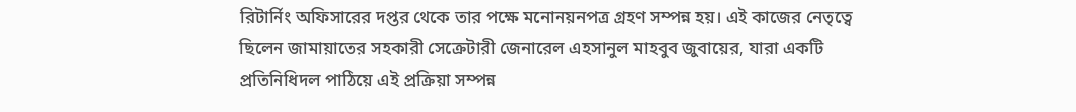রিটার্নিং অফিসারের দপ্তর থেকে তার পক্ষে মনোনয়নপত্র গ্রহণ সম্পন্ন হয়। এই কাজের নেতৃত্বে ছিলেন জামায়াতের সহকারী সেক্রেটারী জেনারেল এহসানুল মাহবুব জুবায়ের, যারা একটি প্রতিনিধিদল পাঠিয়ে এই প্রক্রিয়া সম্পন্ন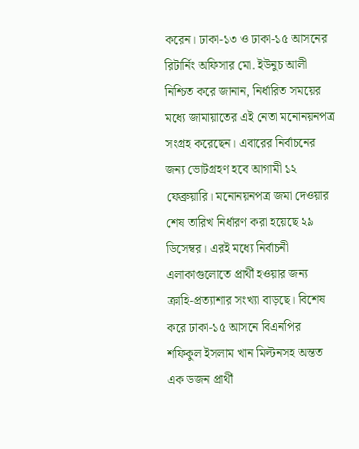করেন। ঢাকা-১৩ ও ঢাকা-১৫ আসনের রিটার্নিং অফিসার মো. ইউনুচ আলী নিশ্চিত করে জানান, নির্ধারিত সময়ের মধ্যে জামায়াতের এই নেতা মনোনয়নপত্র সংগ্রহ করেছেন। এবারের নির্বাচনের জন্য ভোটগ্রহণ হবে আগামী ১২ ফেব্রুয়ারি। মনোনয়নপত্র জমা দেওয়ার শেষ তারিখ নির্ধারণ করা হয়েছে ২৯ ডিসেম্বর। এরই মধ্যে নির্বাচনী এলাকাগুলোতে প্রার্থী হওয়ার জন্য ক্রাহি-প্রত্যাশার সংখ্যা বাড়ছে। বিশেষ করে ঢাকা-১৫ আসনে বিএনপির শফিকুল ইসলাম খান মিল্টনসহ অন্তত এক ডজন প্রার্থী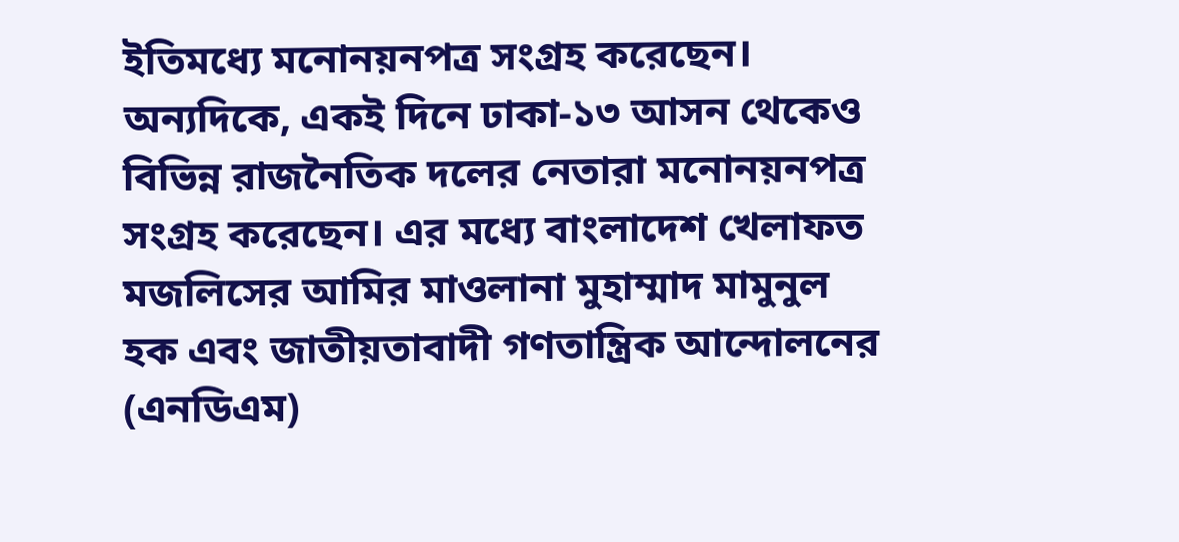ইতিমধ্যে মনোনয়নপত্র সংগ্রহ করেছেন। অন্যদিকে, একই দিনে ঢাকা-১৩ আসন থেকেও বিভিন্ন রাজনৈতিক দলের নেতারা মনোনয়নপত্র সংগ্রহ করেছেন। এর মধ্যে বাংলাদেশ খেলাফত মজলিসের আমির মাওলানা মুহাম্মাদ মামুনুল হক এবং জাতীয়তাবাদী গণতান্ত্রিক আন্দোলনের (এনডিএম)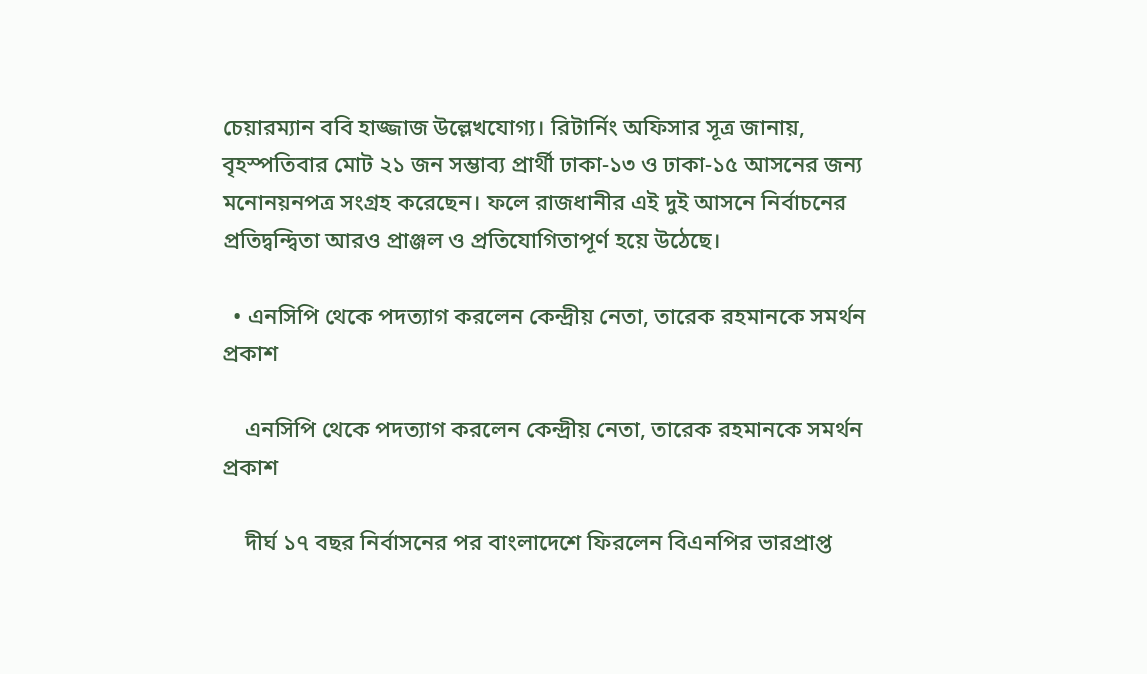চেয়ারম্যান ববি হাজ্জাজ উল্লেখযোগ্য। রিটার্নিং অফিসার সূত্র জানায়, বৃহস্পতিবার মোট ২১ জন সম্ভাব্য প্রার্থী ঢাকা-১৩ ও ঢাকা-১৫ আসনের জন্য মনোনয়নপত্র সংগ্রহ করেছেন। ফলে রাজধানীর এই দুই আসনে নির্বাচনের প্রতিদ্বন্দ্বিতা আরও প্রাঞ্জল ও প্রতিযোগিতাপূর্ণ হয়ে উঠেছে।

  • এনসিপি থেকে পদত্যাগ করলেন কেন্দ্রীয় নেতা, তারেক রহমানকে সমর্থন প্রকাশ

    এনসিপি থেকে পদত্যাগ করলেন কেন্দ্রীয় নেতা, তারেক রহমানকে সমর্থন প্রকাশ

    দীর্ঘ ১৭ বছর নির্বাসনের পর বাংলাদেশে ফিরলেন বিএনপির ভারপ্রাপ্ত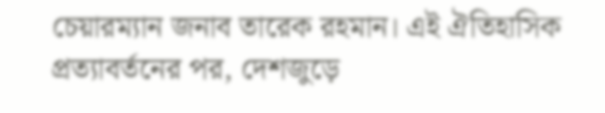চেয়ারম্যান জনাব তারেক রহমান। এই ঐতিহাসিক প্রত্যাবর্তনের পর, দেশজুড়ে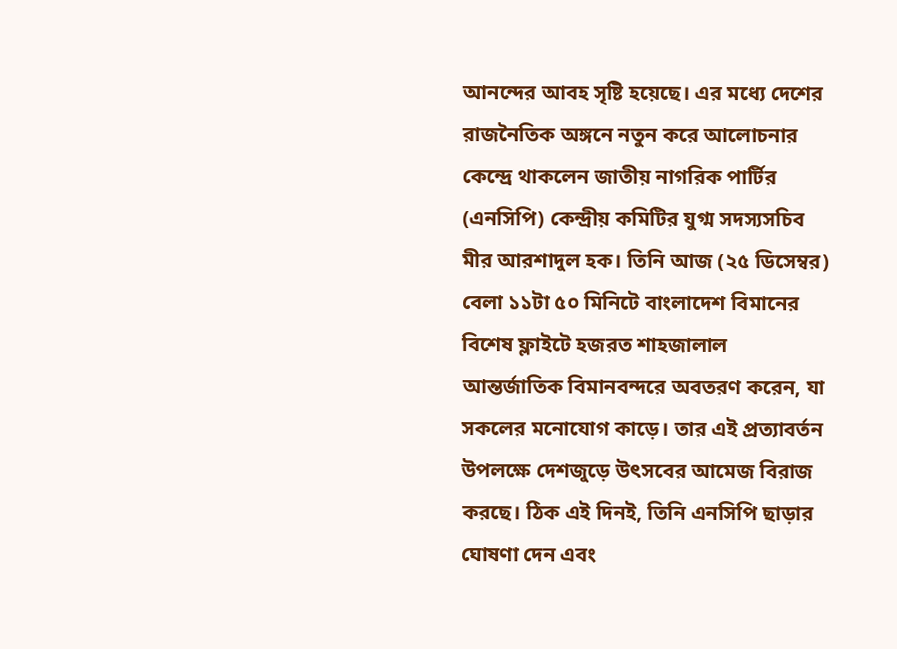আনন্দের আবহ সৃষ্টি হয়েছে। এর মধ্যে দেশের রাজনৈতিক অঙ্গনে নতুন করে আলোচনার কেন্দ্রে থাকলেন জাতীয় নাগরিক পার্টির (এনসিপি) কেন্দ্রীয় কমিটির যুগ্ম সদস্যসচিব মীর আরশাদুল হক। তিনি আজ (২৫ ডিসেম্বর) বেলা ১১টা ৫০ মিনিটে বাংলাদেশ বিমানের বিশেষ ফ্লাইটে হজরত শাহজালাল আন্তর্জাতিক বিমানবন্দরে অবতরণ করেন, যা সকলের মনোযোগ কাড়ে। তার এই প্রত্যাবর্তন উপলক্ষে দেশজুড়ে উৎসবের আমেজ বিরাজ করছে। ঠিক এই দিনই, তিনি এনসিপি ছাড়ার ঘোষণা দেন এবং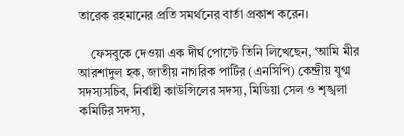তারেক রহমানের প্রতি সমর্থনের বার্তা প্রকাশ করেন।

    ফেসবুকে দেওয়া এক দীর্ঘ পোস্টে তিনি লিখেছেন, ‘আমি মীর আরশাদুল হক, জাতীয় নাগরিক পার্টির (এনসিপি) কেন্দ্রীয় যুগ্ম সদস্যসচিব, নির্বাহী কাউন্সিলের সদস্য, মিডিয়া সেল ও শৃঙ্খলা কমিটির সদস্য,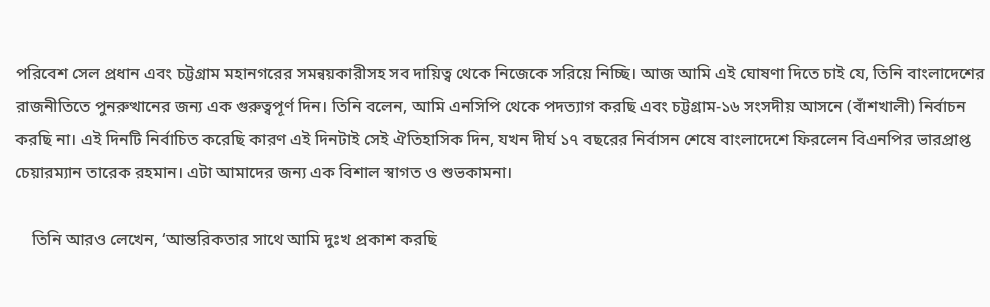পরিবেশ সেল প্রধান এবং চট্টগ্রাম মহানগরের সমন্বয়কারীসহ সব দায়িত্ব থেকে নিজেকে সরিয়ে নিচ্ছি। আজ আমি এই ঘোষণা দিতে চাই যে, তিনি বাংলাদেশের রাজনীতিতে পুনরুত্থানের জন্য এক গুরুত্বপূর্ণ দিন। তিনি বলেন, আমি এনসিপি থেকে পদত্যাগ করছি এবং চট্টগ্রাম-১৬ সংসদীয় আসনে (বাঁশখালী) নির্বাচন করছি না। এই দিনটি নির্বাচিত করেছি কারণ এই দিনটাই সেই ঐতিহাসিক দিন, যখন দীর্ঘ ১৭ বছরের নির্বাসন শেষে বাংলাদেশে ফিরলেন বিএনপির ভারপ্রাপ্ত চেয়ারম্যান তারেক রহমান। এটা আমাদের জন্য এক বিশাল স্বাগত ও শুভকামনা।

    তিনি আরও লেখেন, ‘আন্তরিকতার সাথে আমি দুঃখ প্রকাশ করছি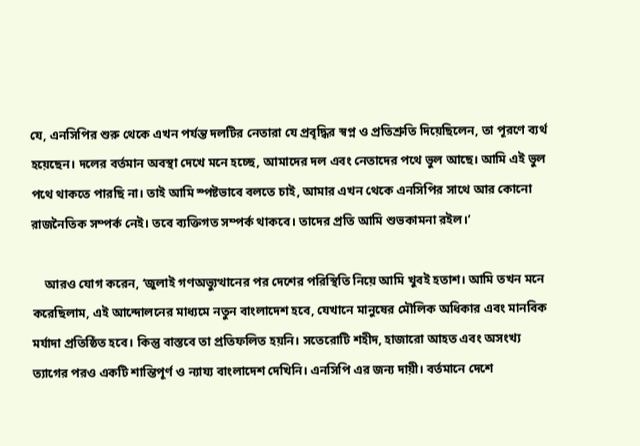যে, এনসিপির শুরু থেকে এখন পর্যন্ত দলটির নেতারা যে প্রবৃদ্ধির স্বপ্ন ও প্রতিশ্রুতি দিয়েছিলেন, তা পূরণে ব্যর্থ হয়েছেন। দলের বর্তমান অবস্থা দেখে মনে হচ্ছে, আমাদের দল এবং নেতাদের পথে ভুল আছে। আমি এই ভুল পথে থাকতে পারছি না। তাই আমি স্পষ্টভাবে বলতে চাই, আমার এখন থেকে এনসিপির সাথে আর কোনো রাজনৈতিক সম্পর্ক নেই। তবে ব্যক্তিগত সম্পর্ক থাকবে। তাদের প্রতি আমি শুভকামনা রইল।’

    আরও যোগ করেন, ‘জুলাই গণঅভ্যুত্থানের পর দেশের পরিস্থিতি নিয়ে আমি খুবই হতাশ। আমি তখন মনে করেছিলাম, এই আন্দোলনের মাধ্যমে নতুন বাংলাদেশ হবে, যেখানে মানুষের মৌলিক অধিকার এবং মানবিক মর্যাদা প্রতিষ্ঠিত হবে। কিন্তু বাস্তবে তা প্রতিফলিত হয়নি। সতেরোটি শহীদ, হাজারো আহত এবং অসংখ্য ত্যাগের পরও একটি শান্তিপূর্ণ ও ন্যায্য বাংলাদেশ দেখিনি। এনসিপি এর জন্য দায়ী। বর্তমানে দেশে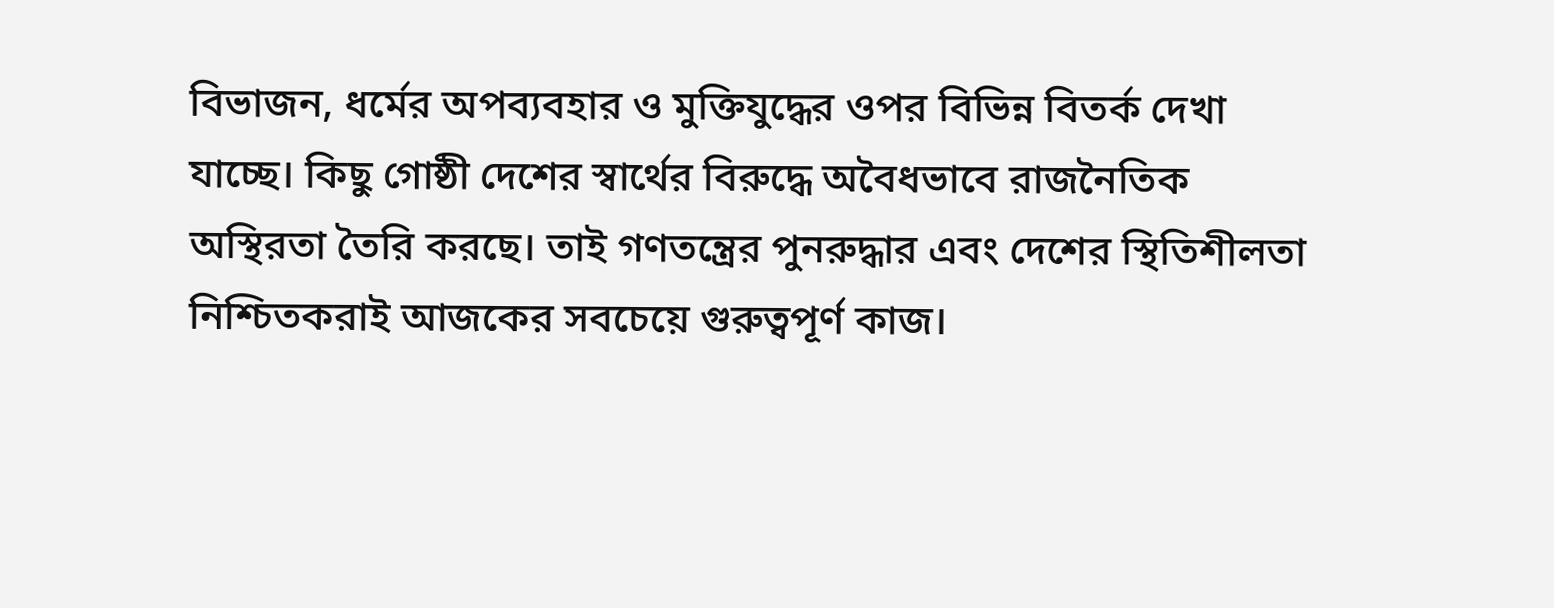বিভাজন, ধর্মের অপব্যবহার ও মুক্তিযুদ্ধের ওপর বিভিন্ন বিতর্ক দেখা যাচ্ছে। কিছু গোষ্ঠী দেশের স্বার্থের বিরুদ্ধে অবৈধভাবে রাজনৈতিক অস্থিরতা তৈরি করছে। তাই গণতন্ত্রের পুনরুদ্ধার এবং দেশের স্থিতিশীলতা নিশ্চিতকরাই আজকের সবচেয়ে গুরুত্বপূর্ণ কাজ।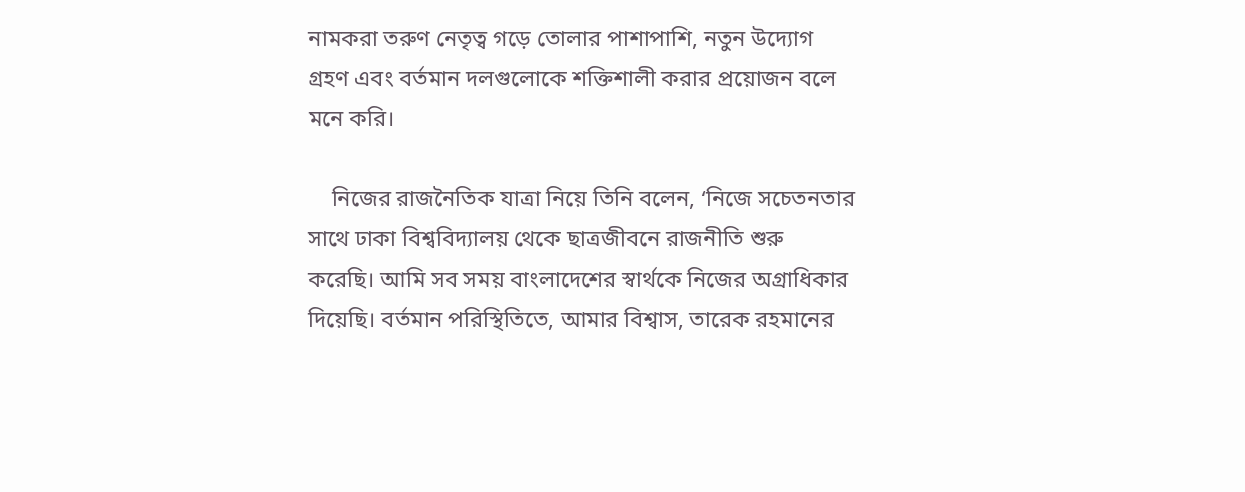নামকরা তরুণ নেতৃত্ব গড়ে তোলার পাশাপাশি, নতুন উদ্যোগ গ্রহণ এবং বর্তমান দলগুলোকে শক্তিশালী করার প্রয়োজন বলে মনে করি।

    নিজের রাজনৈতিক যাত্রা নিয়ে তিনি বলেন, ‘নিজে সচেতনতার সাথে ঢাকা বিশ্ববিদ্যালয় থেকে ছাত্রজীবনে রাজনীতি শুরু করেছি। আমি সব সময় বাংলাদেশের স্বার্থকে নিজের অগ্রাধিকার দিয়েছি। বর্তমান পরিস্থিতিতে, আমার বিশ্বাস, তারেক রহমানের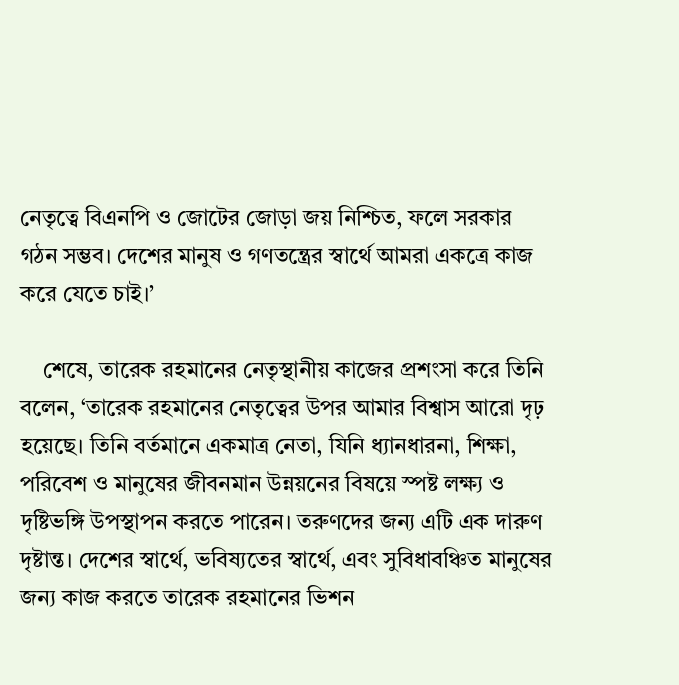নেতৃত্বে বিএনপি ও জোটের জোড়া জয় নিশ্চিত, ফলে সরকার গঠন সম্ভব। দেশের মানুষ ও গণতন্ত্রের স্বার্থে আমরা একত্রে কাজ করে যেতে চাই।’

    শেষে, তারেক রহমানের নেতৃস্থানীয় কাজের প্রশংসা করে তিনি বলেন, ‘তারেক রহমানের নেতৃত্বের উপর আমার বিশ্বাস আরো দৃঢ় হয়েছে। তিনি বর্তমানে একমাত্র নেতা, যিনি ধ্যানধারনা, শিক্ষা, পরিবেশ ও মানুষের জীবনমান উন্নয়নের বিষয়ে স্পষ্ট লক্ষ্য ও দৃষ্টিভঙ্গি উপস্থাপন করতে পারেন। তরুণদের জন্য এটি এক দারুণ দৃষ্টান্ত। দেশের স্বার্থে, ভবিষ্যতের স্বার্থে, এবং সুবিধাবঞ্চিত মানুষের জন্য কাজ করতে তারেক রহমানের ভিশন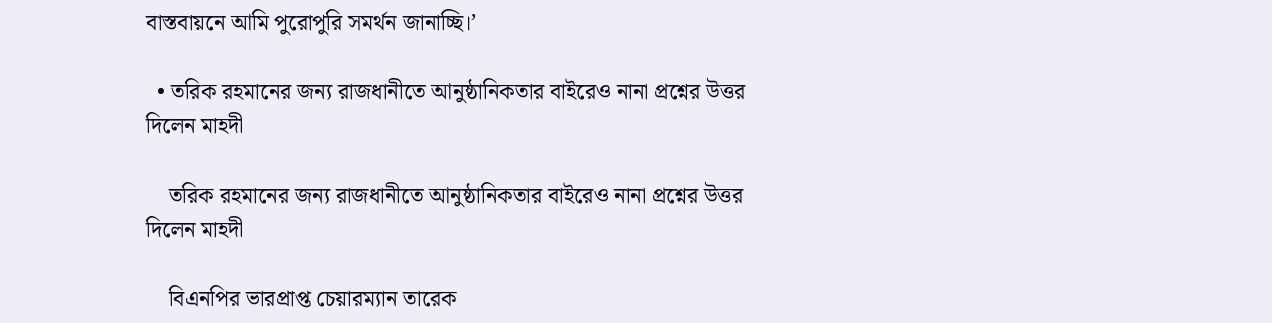বাস্তবায়নে আমি পুরোপুরি সমর্থন জানাচ্ছি।’

  • তরিক রহমানের জন্য রাজধানীতে আনুষ্ঠানিকতার বাইরেও নানা প্রশ্নের উত্তর দিলেন মাহদী

    তরিক রহমানের জন্য রাজধানীতে আনুষ্ঠানিকতার বাইরেও নানা প্রশ্নের উত্তর দিলেন মাহদী

    বিএনপির ভারপ্রাপ্ত চেয়ারম্যান তারেক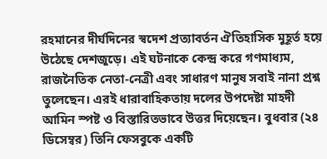রহমানের দীর্ঘদিনের স্বদেশ প্রত্যাবর্তন ঐতিহাসিক মুহূর্ত হয়ে উঠেছে দেশজুড়ে। এই ঘটনাকে কেন্দ্র করে গণমাধ্যম, রাজনৈতিক নেতা-নেত্রী এবং সাধারণ মানুষ সবাই নানা প্রশ্ন তুলেছেন। এরই ধারাবাহিকতায় দলের উপদেষ্টা মাহদী আমিন স্পষ্ট ও বিস্তারিতভাবে উত্তর দিয়েছেন। বুধবার (২৪ ডিসেম্বর) তিনি ফেসবুকে একটি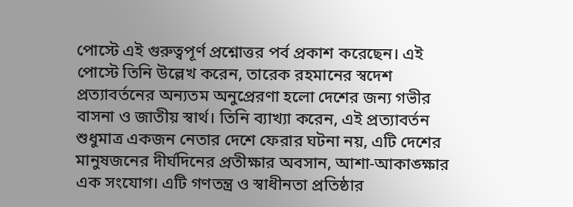পোস্টে এই গুরুত্বপূর্ণ প্রশ্নোত্তর পর্ব প্রকাশ করেছেন। এই পোস্টে তিনি উল্লেখ করেন, তারেক রহমানের স্বদেশ প্রত্যাবর্তনের অন্যতম অনুপ্রেরণা হলো দেশের জন্য গভীর বাসনা ও জাতীয় স্বার্থ। তিনি ব্যাখ্যা করেন, এই প্রত্যাবর্তন শুধুমাত্র একজন নেতার দেশে ফেরার ঘটনা নয়, এটি দেশের মানুষজনের দীর্ঘদিনের প্রতীক্ষার অবসান, আশা-আকাঙ্ক্ষার এক সংযোগ। এটি গণতন্ত্র ও স্বাধীনতা প্রতিষ্ঠার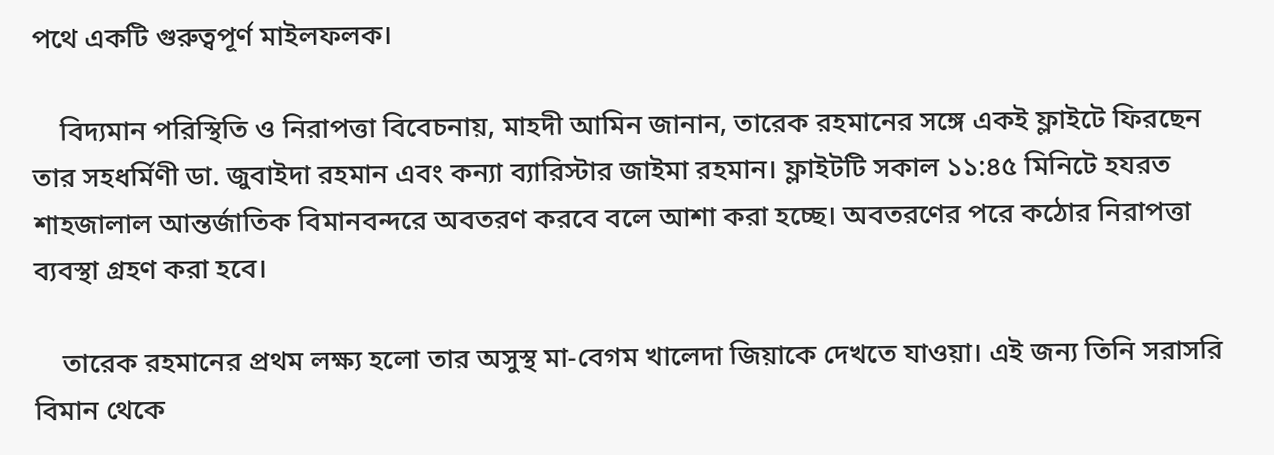পথে একটি গুরুত্বপূর্ণ মাইলফলক।

    বিদ্যমান পরিস্থিতি ও নিরাপত্তা বিবেচনায়, মাহদী আমিন জানান, তারেক রহমানের সঙ্গে একই ফ্লাইটে ফিরছেন তার সহধর্মিণী ডা. জুবাইদা রহমান এবং কন্যা ব্যারিস্টার জাইমা রহমান। ফ্লাইটটি সকাল ১১:৪৫ মিনিটে হযরত শাহজালাল আন্তর্জাতিক বিমানবন্দরে অবতরণ করবে বলে আশা করা হচ্ছে। অবতরণের পরে কঠোর নিরাপত্তা ব্যবস্থা গ্রহণ করা হবে।

    তারেক রহমানের প্রথম লক্ষ্য হলো তার অসুস্থ মা-বেগম খালেদা জিয়াকে দেখতে যাওয়া। এই জন্য তিনি সরাসরি বিমান থেকে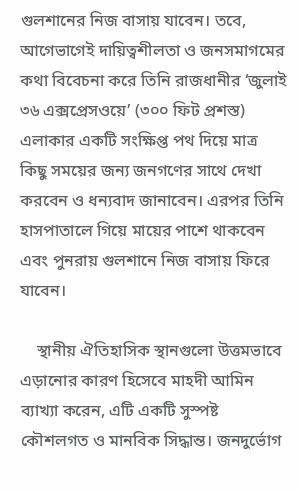গুলশানের নিজ বাসায় যাবেন। তবে, আগেভাগেই দায়িত্বশীলতা ও জনসমাগমের কথা বিবেচনা করে তিনি রাজধানীর ‘জুলাই ৩৬ এক্সপ্রেসওয়ে’ (৩০০ ফিট প্রশস্ত) এলাকার একটি সংক্ষিপ্ত পথ দিয়ে মাত্র কিছু সময়ের জন্য জনগণের সাথে দেখা করবেন ও ধন্যবাদ জানাবেন। এরপর তিনি হাসপাতালে গিয়ে মায়ের পাশে থাকবেন এবং পুনরায় গুলশানে নিজ বাসায় ফিরে যাবেন।

    স্থানীয় ঐতিহাসিক স্থানগুলো উত্তমভাবে এড়ানোর কারণ হিসেবে মাহদী আমিন ব্যাখ্যা করেন, এটি একটি সুস্পষ্ট কৌশলগত ও মানবিক সিদ্ধান্ত। জনদুর্ভোগ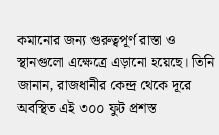কমানোর জন্য গুরুত্বপূর্ণ রাস্তা ও স্থানগুলো এক্ষেত্রে এড়ানো হয়েছে। তিনি জানান, রাজধানীর কেন্দ্র থেকে দূরে অবস্থিত এই ৩০০ ফুট প্রশস্ত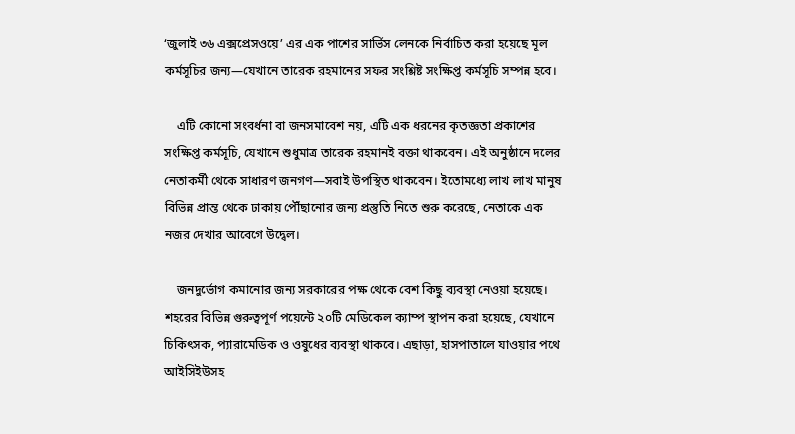‘জুলাই ৩৬ এক্সপ্রেসওয়ে’ এর এক পাশের সার্ভিস লেনকে নির্বাচিত করা হয়েছে মূল কর্মসূচির জন্য—যেখানে তারেক রহমানের সফর সংশ্লিষ্ট সংক্ষিপ্ত কর্মসূচি সম্পন্ন হবে।

    এটি কোনো সংবর্ধনা বা জনসমাবেশ নয়, এটি এক ধরনের কৃতজ্ঞতা প্রকাশের সংক্ষিপ্ত কর্মসূচি, যেখানে শুধুমাত্র তারেক রহমানই বক্তা থাকবেন। এই অনুষ্ঠানে দলের নেতাকর্মী থেকে সাধারণ জনগণ—সবাই উপস্থিত থাকবেন। ইতোমধ্যে লাখ লাখ মানুষ বিভিন্ন প্রান্ত থেকে ঢাকায় পৌঁছানোর জন্য প্রস্তুতি নিতে শুরু করেছে, নেতাকে এক নজর দেখার আবেগে উদ্বেল।

    জনদুর্ভোগ কমানোর জন্য সরকারের পক্ষ থেকে বেশ কিছু ব্যবস্থা নেওয়া হয়েছে। শহরের বিভিন্ন গুরুত্বপূর্ণ পয়েন্টে ২০টি মেডিকেল ক্যাম্প স্থাপন করা হয়েছে, যেখানে চিকিৎসক, প্যারামেডিক ও ওষুধের ব্যবস্থা থাকবে। এছাড়া, হাসপাতালে যাওয়ার পথে আইসিইউসহ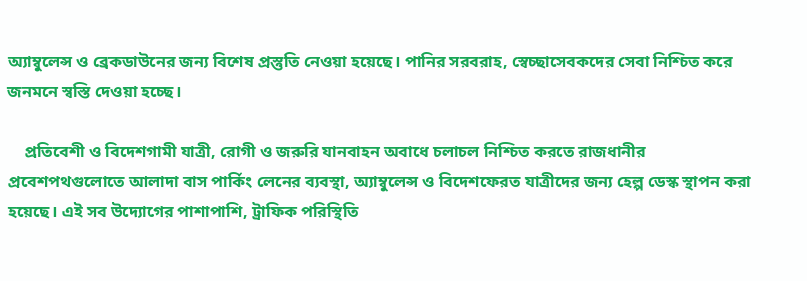অ্যাম্বুলেন্স ও ব্রেকডাউনের জন্য বিশেষ প্রস্তুতি নেওয়া হয়েছে। পানির সরবরাহ, স্বেচ্ছাসেবকদের সেবা নিশ্চিত করে জনমনে স্বস্তি দেওয়া হচ্ছে।

    প্রতিবেশী ও বিদেশগামী যাত্রী, রোগী ও জরুরি যানবাহন অবাধে চলাচল নিশ্চিত করতে রাজধানীর প্রবেশপথগুলোতে আলাদা বাস পার্কিং লেনের ব্যবস্থা, অ্যাম্বুলেন্স ও বিদেশফেরত যাত্রীদের জন্য হেল্প ডেস্ক স্থাপন করা হয়েছে। এই সব উদ্যোগের পাশাপাশি, ট্রাফিক পরিস্থিতি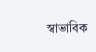স্বাভাবিক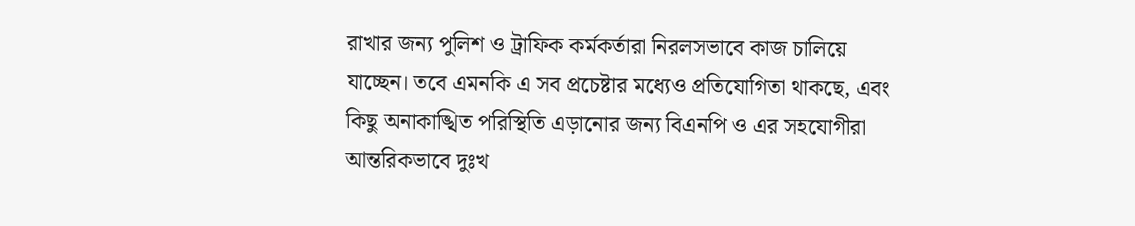রাখার জন্য পুলিশ ও ট্রাফিক কর্মকর্তারা নিরলসভাবে কাজ চালিয়ে যাচ্ছেন। তবে এমনকি এ সব প্রচেষ্টার মধ্যেও প্রতিযোগিতা থাকছে, এবং কিছু অনাকাঙ্খিত পরিস্থিতি এড়ানোর জন্য বিএনপি ও এর সহযোগীরা আন্তরিকভাবে দুঃখ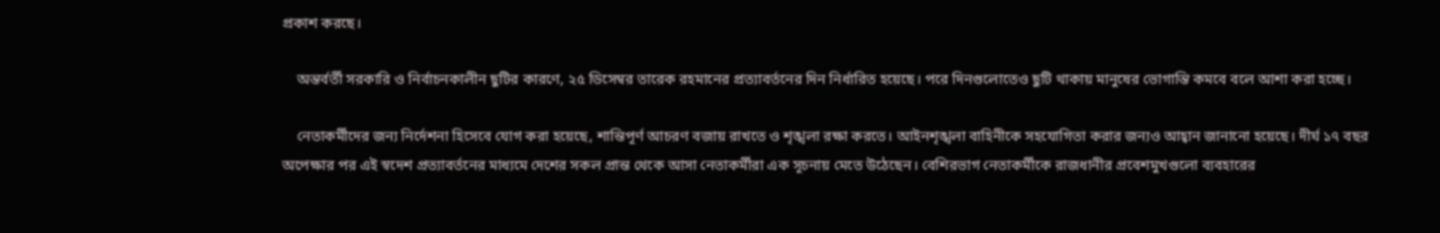প্রকাশ করছে।

    অন্তর্বর্তী সরকারি ও নির্বাচনকালীন ছুটির কারণে, ২৫ ডিসেম্বর তারেক রহমানের প্রত্যাবর্তনের দিন নির্ধারিত হয়েছে। পরে দিনগুলোতেও ছুটি থাকায় মানুষের ভোগান্তি কমবে বলে আশা করা হচ্ছে।

    নেতাকর্মীদের জন্য নির্দেশনা হিসেবে যোগ করা হয়েছে, শান্তিপূর্ণ আচরণ বজায় রাখতে ও শৃঙ্খলা রক্ষা করতে। আইনশৃঙ্খলা বাহিনীকে সহযোগিতা করার জন্যও আহ্বান জানানো হয়েছে। দীর্ঘ ১৭ বছর অপেক্ষার পর এই স্বদেশ প্রত্যাবর্তনের মাধ্যমে দেশের সকল প্রান্ত থেকে আসা নেতাকর্মীরা এক সূচনায় মেতে উঠেছেন। বেশিরভাগ নেতাকর্মীকে রাজধানীর প্রবেশমুখগুলো ব্যবহারের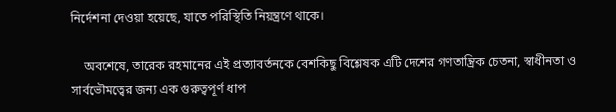নির্দেশনা দেওয়া হয়েছে, যাতে পরিস্থিতি নিয়ন্ত্রণে থাকে।

    অবশেষে, তারেক রহমানের এই প্রত্যাবর্তনকে বেশকিছু বিশ্লেষক এটি দেশের গণতান্ত্রিক চেতনা, স্বাধীনতা ও সার্বভৌমত্বের জন্য এক গুরুত্বপূর্ণ ধাপ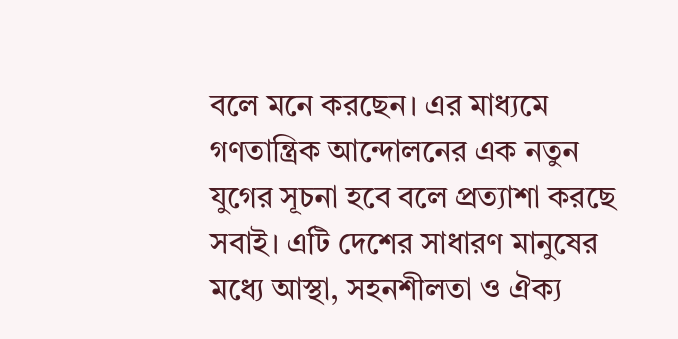বলে মনে করছেন। এর মাধ্যমে গণতান্ত্রিক আন্দোলনের এক নতুন যুগের সূচনা হবে বলে প্রত্যাশা করছে সবাই। এটি দেশের সাধারণ মানুষের মধ্যে আস্থা, সহনশীলতা ও ঐক্য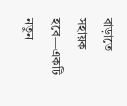বাড়াতে সহায়ক হবে—একটি নতুন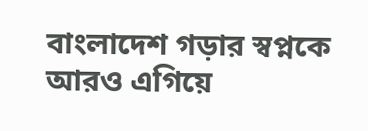বাংলাদেশ গড়ার স্বপ্নকে আরও এগিয়ে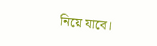নিয়ে যাবে।